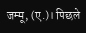जम्मू, (ए.)। पिछले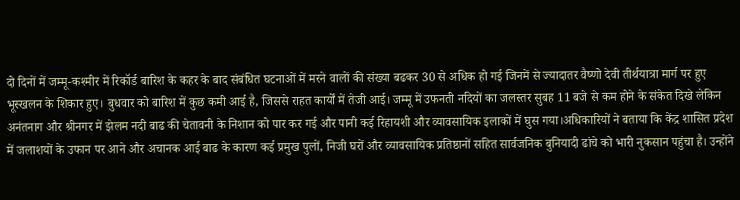दो दिनों में जम्मू-कश्मीर में रिकॉर्ड बारिश के कहर के बाद संबंधित घटनाओं में मरने वालों की संख्या बढकर 30 से अधिक हो गई जिनमें से ज्यादातर वैष्णो देवी तीर्थयात्रा मार्ग पर हुए भूस्खलन के शिकार हुए। बुधवार को बारिश में कुछ कमी आई है, जिससे राहत कार्यों में तेजी आई। जम्मू में उफनती नदियों का जलस्तर सुबह 11 बजे से कम होने के संकेत दिखे लेकिन अनंतनाग और श्रीनगर में झेलम नदी बाढ की चेतावनी के निशान को पार कर गई और पानी कई रिहायशी और व्यावसायिक इलाकों में घुस गया।अधिकारियों ने बताया कि केंद्र शासित प्रदेश में जलाशयों के उफान पर आने और अचानक आई बाढ के कारण कई प्रमुख पुलों, निजी घरों और व्यावसायिक प्रतिष्ठानों सहित सार्वजनिक बुनियादी ढांचे को भारी नुकसान पहुंचा है। उन्होंने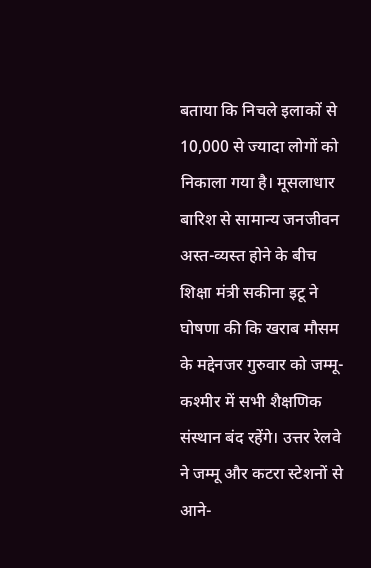बताया कि निचले इलाकों से 10,000 से ज्यादा लोगों को निकाला गया है। मूसलाधार बारिश से सामान्य जनजीवन अस्त-व्यस्त होने के बीच शिक्षा मंत्री सकीना इटू ने घोषणा की कि खराब मौसम के मद्देनजर गुरुवार को जम्मू-कश्मीर में सभी शैक्षणिक संस्थान बंद रहेंगे। उत्तर रेलवे ने जम्मू और कटरा स्टेशनों से आने-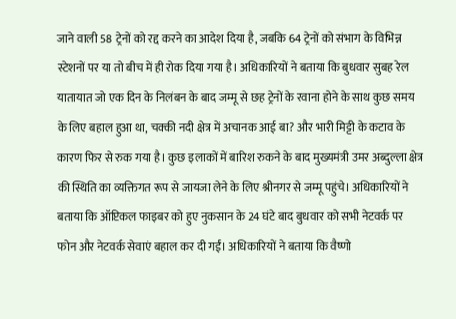जाने वाली 58 ट्रेनों को रद्द करने का आदेश दिया है, जबकि 64 ट्रेनों को संभाग के विभिन्न स्टेशनों पर या तो बीच में ही रोक दिया गया है। अधिकारियों ने बताया कि बुधवार सुबह रेल यातायात जो एक दिन के निलंबन के बाद जम्मू से छह ट्रेनों के रवाना होने के साथ कुछ समय के लिए बहाल हुआ था, चक्की नदी क्षेत्र में अचानक आई बा? और भारी मिट्टी के कटाव के कारण फिर से रुक गया है। कुछ इलाकों में बारिश रुकने के बाद मुख्यमंत्री उमर अब्दुल्ला क्षेत्र की स्थिति का व्यक्तिगत रूप से जायजा लेने के लिए श्रीनगर से जम्मू पहुंचे। अधिकारियों ने बताया कि ऑप्टिकल फाइबर को हुए नुकसान के 24 घंटे बाद बुधवार को सभी नेटवर्क पर फोन और नेटवर्क सेवाएं बहाल कर दी गईं। अधिकारियों ने बताया कि वैष्णो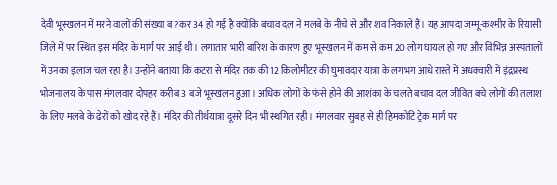देवी भूस्खलन में मरने वालों की संख्या ब?कर 34 हो गई है क्योंकि बचाव दल ने मलबे के नीचे से और शव निकाले हैं। यह आपदा जम्मू-कश्मीर के रियासी जिले में पर स्थित इस मंदिर के मार्ग पर आई थी। लगातार भारी बारिश के कारण हुए भूस्खलन में कम से कम 20 लोग घायल हो गए और विभिन्न अस्पतालों में उनका इलाज चल रहा है। उन्होंने बताया कि कटरा से मंदिर तक की 12 किलोमीटर की घुमावदार यात्रा के लगभग आधे रास्ते में अधक्वारी में इंद्रप्रस्थ भोजनालय के पास मंगलवार दोपहर करीब 3 बजे भूस्खलन हुआ। अधिक लोगों के फंसे होने की आशंका के चलते बचाव दल जीवित बचे लोगों की तलाश के लिए मलबे के ढेरों को खोद रहे हैं। मंदिर की तीर्थयात्रा दूसरे दिन भी स्थगित रही। मंगलवार सुबह से ही हिमकोटि ट्रेक मार्ग पर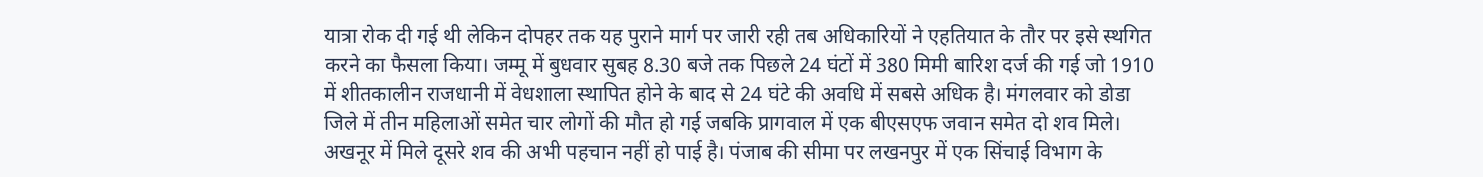यात्रा रोक दी गई थी लेकिन दोपहर तक यह पुराने मार्ग पर जारी रही तब अधिकारियों ने एहतियात के तौर पर इसे स्थगित करने का फैसला किया। जम्मू में बुधवार सुबह 8.30 बजे तक पिछले 24 घंटों में 380 मिमी बारिश दर्ज की गई जो 1910 में शीतकालीन राजधानी में वेधशाला स्थापित होने के बाद से 24 घंटे की अवधि में सबसे अधिक है। मंगलवार को डोडा जिले में तीन महिलाओं समेत चार लोगों की मौत हो गई जबकि प्रागवाल में एक बीएसएफ जवान समेत दो शव मिले। अखनूर में मिले दूसरे शव की अभी पहचान नहीं हो पाई है। पंजाब की सीमा पर लखनपुर में एक सिंचाई विभाग के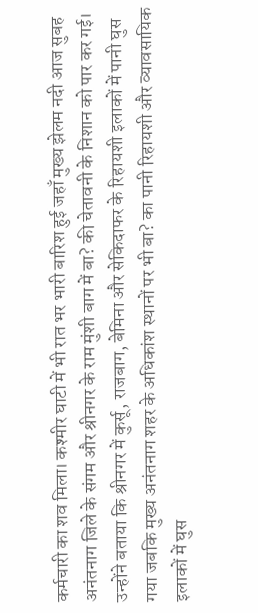कर्मचारी का शव मिला। कश्मीर घाटी में भी रात भर भारी बारिश हुई जहाँ मुख्य झेलम नदी आज सुबह अनंतनाग जिले के संगम और श्रीनगर के राम मुंशी बाग में बा? की चेतावनी के निशान को पार कर गई। उन्होंने बताया कि श्रीनगर में कुर्सू, राजबाग, बेमिना और सेकिदाफर के रिहायशी इलाकों में पानी घुस गया जबकि मुख्य अनंतनाग शहर के अधिकांश स्थानों पर भी बा? का पानी रिहायशी और व्यावसायिक इलाकों में घुस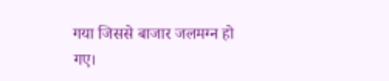गया जिससे बाजार जलमग्न हो गए।